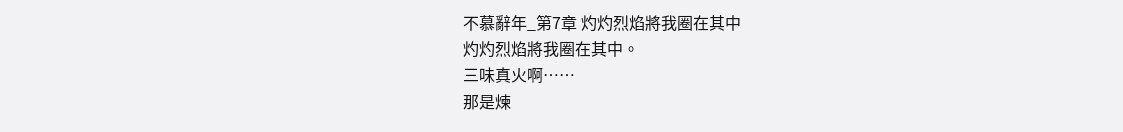不慕辭年_第7章 灼灼烈焰將我圈在其中
灼灼烈焰將我圈在其中。
三味真火啊……
那是煉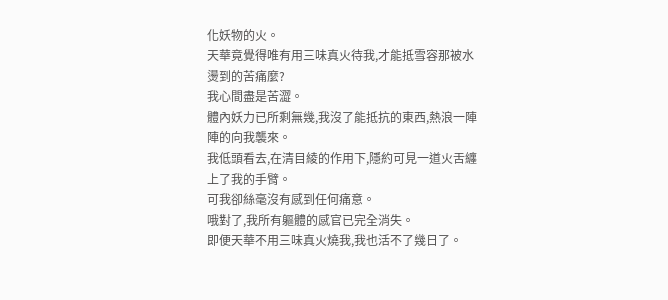化妖物的火。
天華竟覺得唯有用三味真火待我,才能抵雪容那被水燙到的苦痛麼?
我心間盡是苦澀。
體內妖力已所剩無幾,我沒了能抵抗的東西,熱浪一陣陣的向我襲來。
我低頭看去,在清目綾的作用下,隱約可見一道火舌纏上了我的手臂。
可我卻絲毫沒有感到任何痛意。
哦對了,我所有軀體的感官已完全消失。
即便天華不用三味真火燒我,我也活不了幾日了。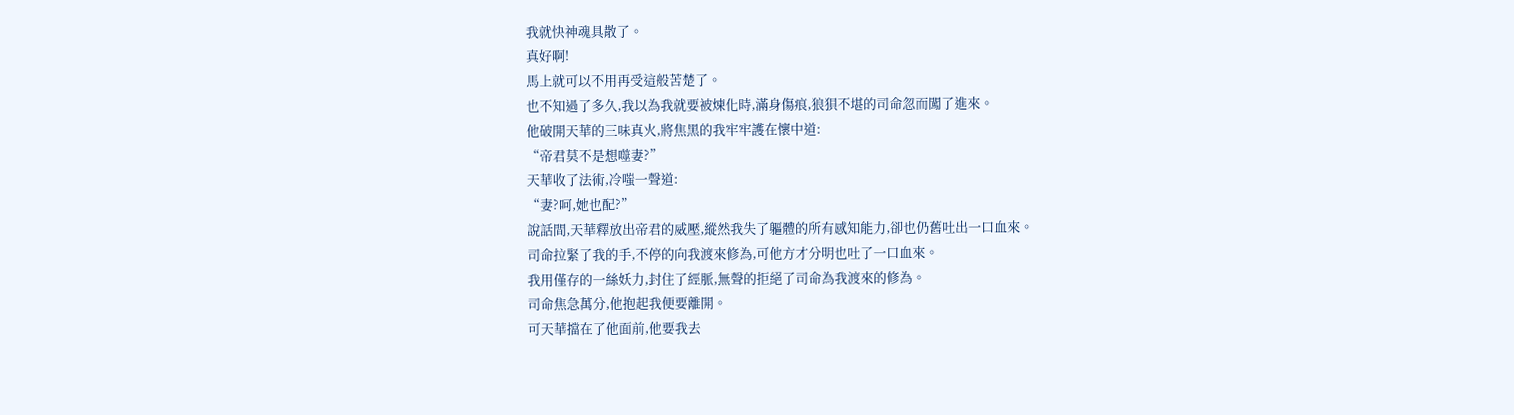我就快神魂具散了。
真好啊!
馬上就可以不用再受這般苦楚了。
也不知過了多久,我以為我就要被煉化時,滿身傷痕,狼狽不堪的司命忽而闖了進來。
他破開天華的三味真火,將焦黑的我牢牢護在懷中道:
“帝君莫不是想噬妻?”
天華收了法術,冷嗤一聲道:
“妻?呵,她也配?”
說話間,天華釋放出帝君的威壓,縱然我失了軀體的所有感知能力,卻也仍舊吐出一口血來。
司命拉緊了我的手,不停的向我渡來修為,可他方才分明也吐了一口血來。
我用僅存的一絲妖力,封住了經脈,無聲的拒絕了司命為我渡來的修為。
司命焦急萬分,他抱起我便要離開。
可天華擋在了他面前,他要我去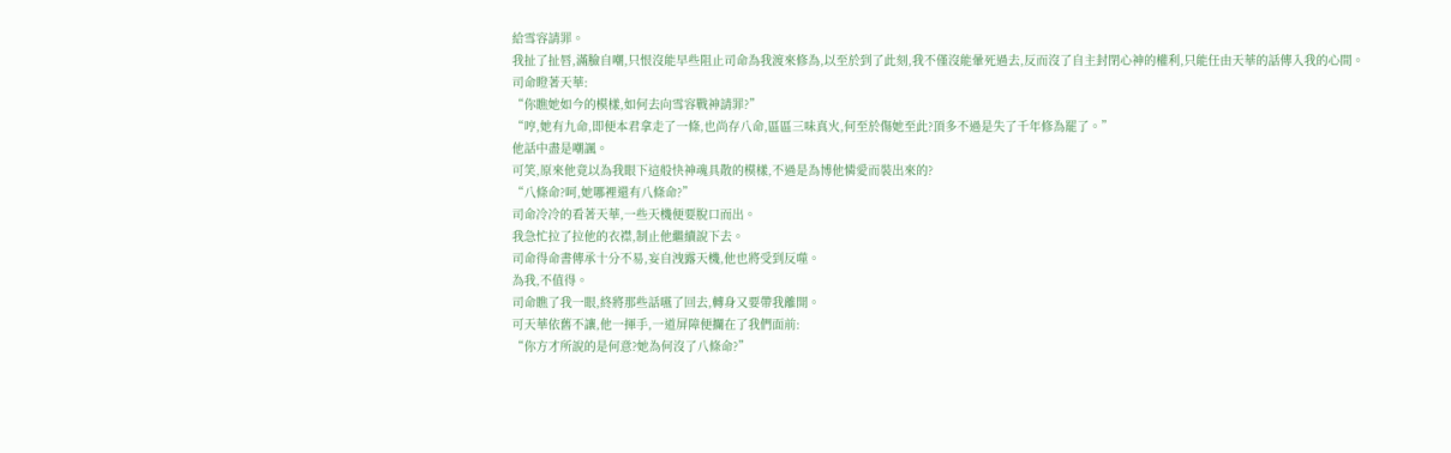給雪容請罪。
我扯了扯唇,滿臉自嘲,只恨沒能早些阻止司命為我渡來修為,以至於到了此刻,我不僅沒能暈死過去,反而沒了自主封閉心神的權利,只能任由天華的話傳入我的心間。
司命瞪著天華:
“你瞧她如今的模樣,如何去向雪容戰神請罪?”
“哼,她有九命,即便本君拿走了一條,也尚存八命,區區三味真火,何至於傷她至此?頂多不過是失了千年修為罷了。”
他話中盡是嘲諷。
可笑,原來他竟以為我眼下這般快神魂具散的模樣,不過是為博他憐愛而裝出來的?
“八條命?呵,她哪裡還有八條命?”
司命冷冷的看著天華,一些天機便要脫口而出。
我急忙拉了拉他的衣襟,制止他繼續說下去。
司命得命書傳承十分不易,妄自洩露天機,他也將受到反噬。
為我,不值得。
司命瞧了我一眼,終將那些話嚥了回去,轉身又要帶我離開。
可天華依舊不讓,他一揮手,一道屏障便攔在了我們面前:
“你方才所說的是何意?她為何沒了八條命?”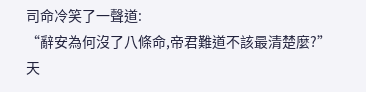司命冷笑了一聲道:
“辭安為何沒了八條命,帝君難道不該最清楚麼?”
天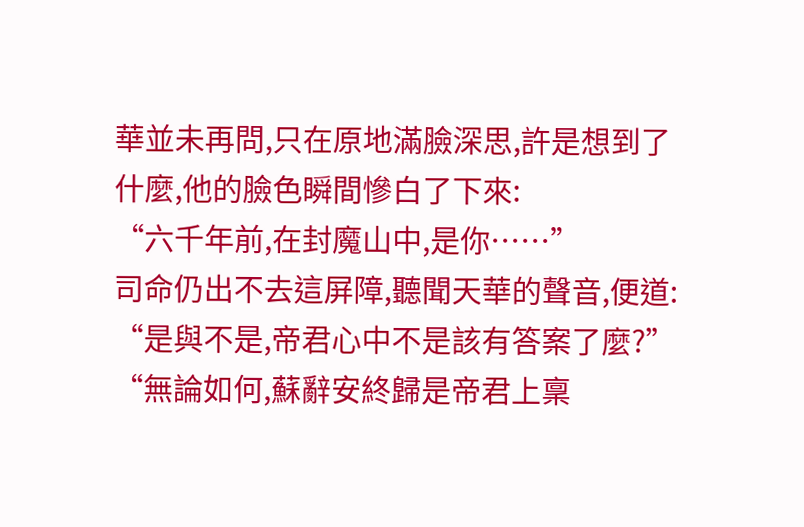華並未再問,只在原地滿臉深思,許是想到了什麼,他的臉色瞬間慘白了下來:
“六千年前,在封魔山中,是你……”
司命仍出不去這屏障,聽聞天華的聲音,便道:
“是與不是,帝君心中不是該有答案了麼?”
“無論如何,蘇辭安終歸是帝君上稟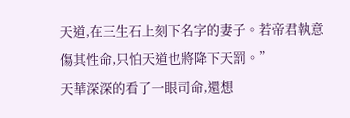天道,在三生石上刻下名字的妻子。若帝君執意傷其性命,只怕天道也將降下天罰。”
天華深深的看了一眼司命,還想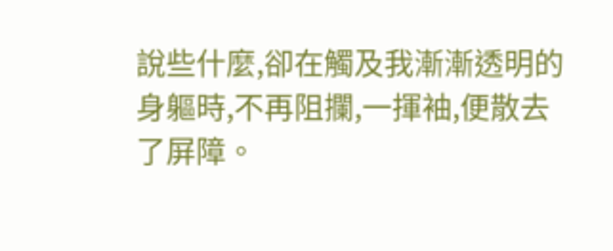說些什麼,卻在觸及我漸漸透明的身軀時,不再阻攔,一揮袖,便散去了屏障。